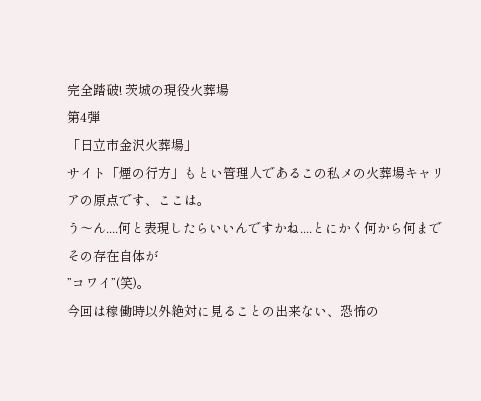完全踏破! 茨城の現役火葬場
第4弾
「日立市金沢火葬場」
サイト「煙の行方」もとい管理人であるこの私メの火葬場キャリアの原点です、ここは。
う〜ん....何と表現したらいいんですかね....とにかく何から何までその存在自体が
”コワイ”(笑)。
今回は稼働時以外絶対に見ることの出来ない、恐怖の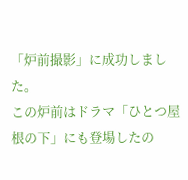「炉前撮影」に成功しました。
この炉前はドラマ「ひとつ屋根の下」にも登場したの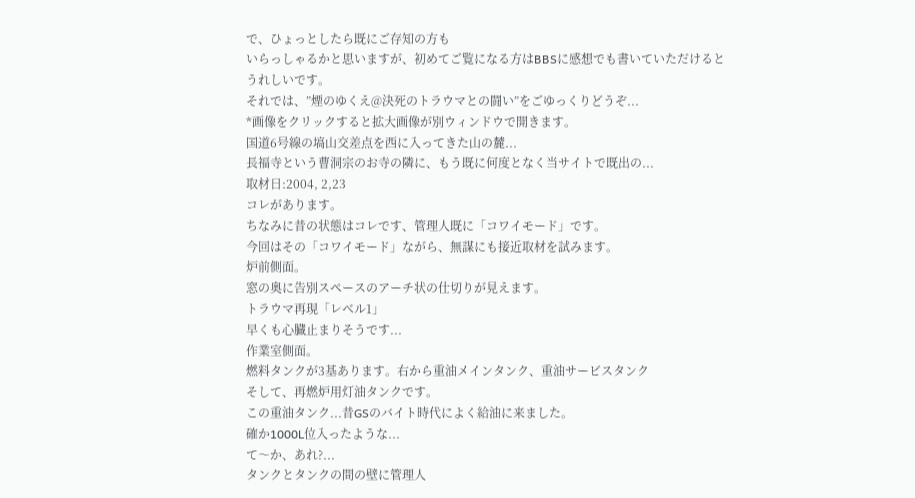で、ひょっとしたら既にご存知の方も
いらっしゃるかと思いますが、初めてご覧になる方はBBSに感想でも書いていただけると
うれしいです。
それでは、”煙のゆくえ@決死のトラウマとの闘い”をごゆっくりどうぞ...
*画像をクリックすると拡大画像が別ウィンドウで開きます。
国道6号線の塙山交差点を西に入ってきた山の麓...
長福寺という曹洞宗のお寺の隣に、もう既に何度となく当サイトで既出の...
取材日:2004, 2,23
コレがあります。
ちなみに昔の状態はコレです、管理人既に「コワイモード」です。
今回はその「コワイモード」ながら、無謀にも接近取材を試みます。
炉前側面。
窓の奥に告別スペースのアーチ状の仕切りが見えます。
トラウマ再現「レベル1」
早くも心臓止まりそうです...
作業室側面。
燃料タンクが3基あります。右から重油メインタンク、重油サービスタンク
そして、再燃炉用灯油タンクです。
この重油タンク...昔GSのバイト時代によく給油に来ました。
確か1000L位入ったような...
て〜か、あれ?...
タンクとタンクの間の壁に管理人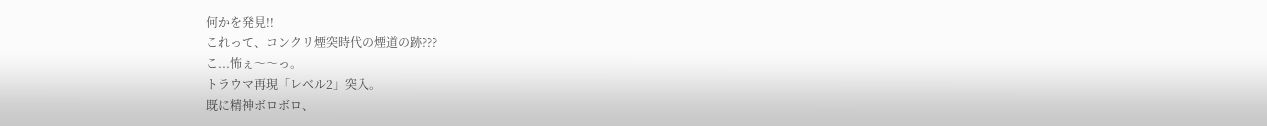何かを発見!!
これって、コンクリ煙突時代の煙道の跡???
こ...怖ぇ〜〜っ。
トラウマ再現「レベル2」突入。
既に精神ボロボロ、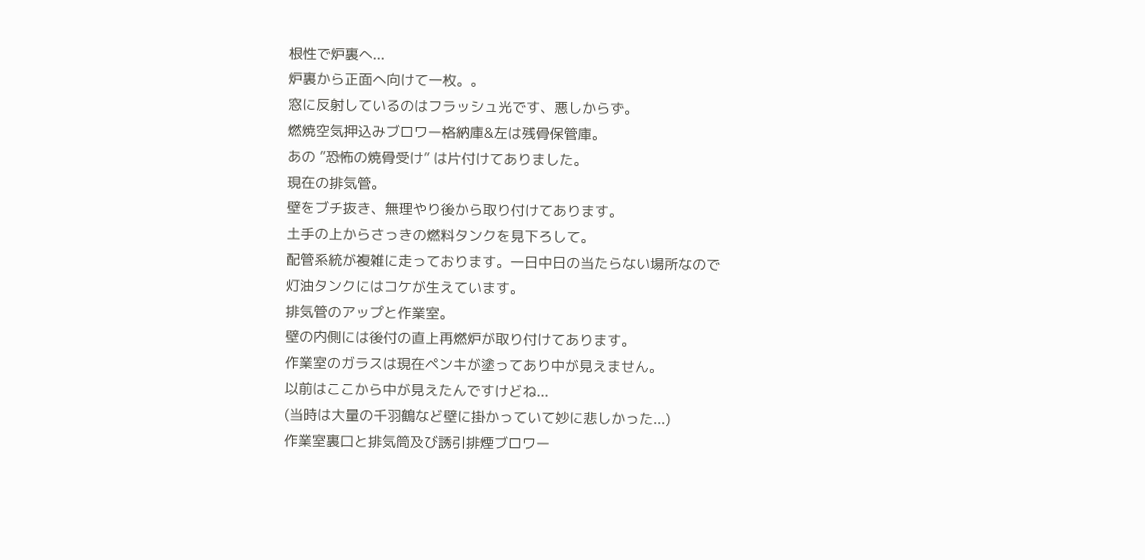根性で炉裏へ...
炉裏から正面へ向けて一枚。。
窓に反射しているのはフラッシュ光です、悪しからず。
燃焼空気押込みブロワー格納庫&左は残骨保管庫。
あの ”恐怖の焼骨受け” は片付けてありました。
現在の排気管。
壁をブチ抜き、無理やり後から取り付けてあります。
土手の上からさっきの燃料タンクを見下ろして。
配管系統が複雑に走っております。一日中日の当たらない場所なので
灯油タンクにはコケが生えています。
排気管のアップと作業室。
壁の内側には後付の直上再燃炉が取り付けてあります。
作業室のガラスは現在ペンキが塗ってあり中が見えません。
以前はここから中が見えたんですけどね...
(当時は大量の千羽鶴など壁に掛かっていて妙に悲しかった...)
作業室裏口と排気筒及び誘引排煙ブロワー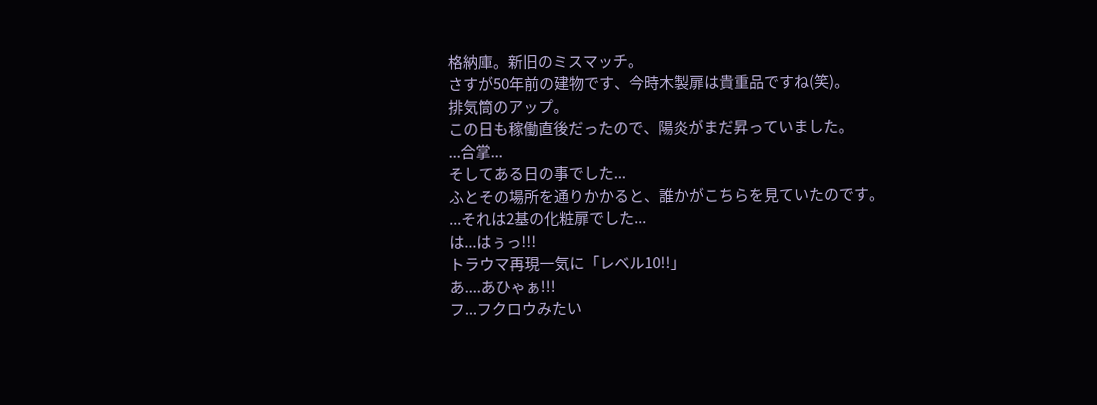格納庫。新旧のミスマッチ。
さすが50年前の建物です、今時木製扉は貴重品ですね(笑)。
排気筒のアップ。
この日も稼働直後だったので、陽炎がまだ昇っていました。
...合掌...
そしてある日の事でした...
ふとその場所を通りかかると、誰かがこちらを見ていたのです。
...それは2基の化粧扉でした...
は...はぅっ!!!
トラウマ再現一気に「レベル10!!」
あ....あひゃぁ!!!
フ...フクロウみたい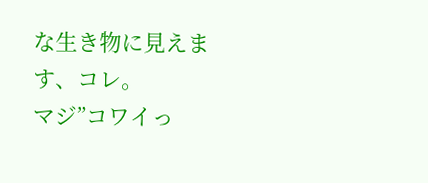な生き物に見えます、コレ。
マジ”コワイっ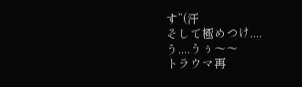す”(汗
そして極めつけ....
う....うぅ〜〜
トラウマ再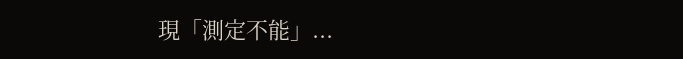現「測定不能」...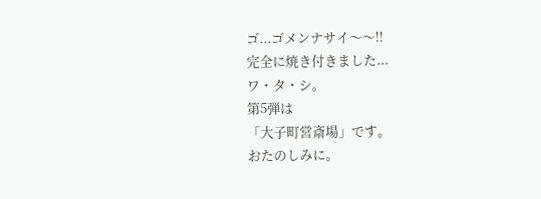ゴ...ゴメンナサイ〜〜!!
完全に焼き付きました...
ワ・タ・シ。
第5弾は
「大子町営斎場」です。
おたのしみに。